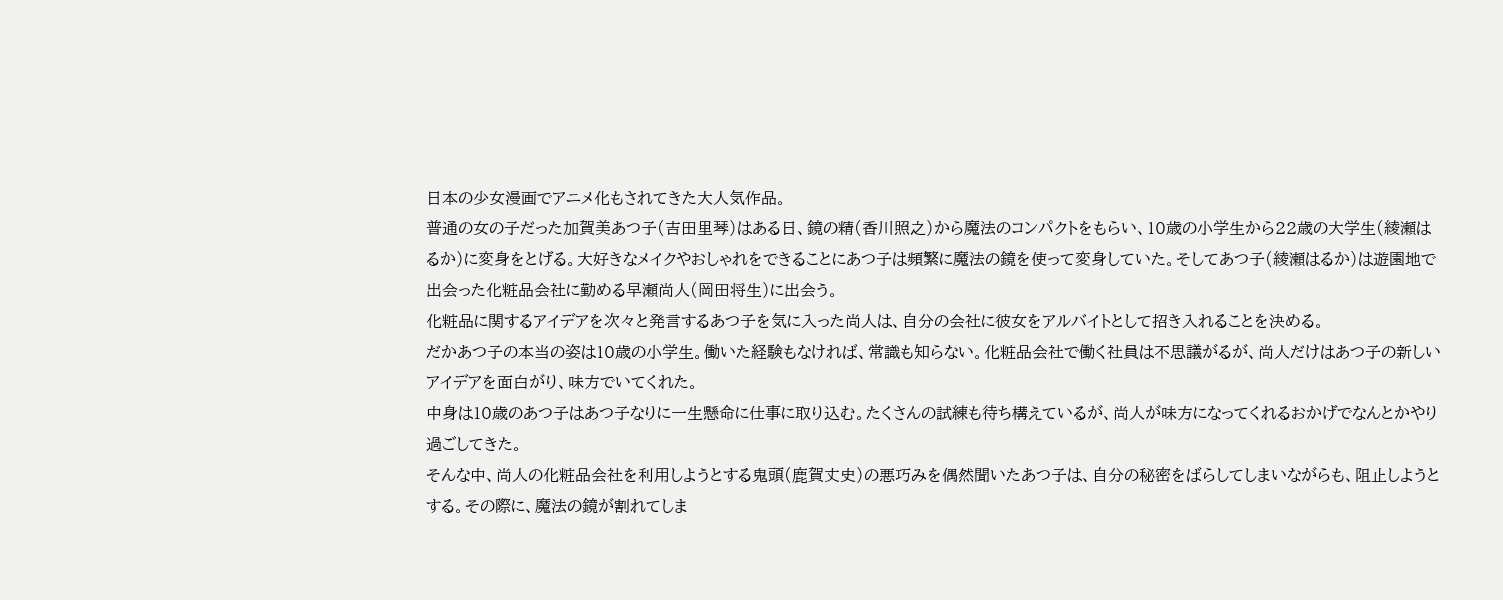日本の少女漫画でアニメ化もされてきた大人気作品。
普通の女の子だった加賀美あつ子(吉田里琴)はある日、鏡の精(香川照之)から魔法のコンパクトをもらい、10歳の小学生から22歳の大学生(綾瀬はるか)に変身をとげる。大好きなメイクやおしゃれをできることにあつ子は頻繁に魔法の鏡を使って変身していた。そしてあつ子(綾瀬はるか)は遊園地で出会った化粧品会社に勤める早瀬尚人(岡田将生)に出会う。
化粧品に関するアイデアを次々と発言するあつ子を気に入った尚人は、自分の会社に彼女をアルバイトとして招き入れることを決める。
だかあつ子の本当の姿は10歳の小学生。働いた経験もなければ、常識も知らない。化粧品会社で働く社員は不思議がるが、尚人だけはあつ子の新しいアイデアを面白がり、味方でいてくれた。
中身は10歳のあつ子はあつ子なりに一生懸命に仕事に取り込む。たくさんの試練も待ち構えているが、尚人が味方になってくれるおかげでなんとかやり過ごしてきた。
そんな中、尚人の化粧品会社を利用しようとする鬼頭(鹿賀丈史)の悪巧みを偶然聞いたあつ子は、自分の秘密をばらしてしまいながらも、阻止しようとする。その際に、魔法の鏡が割れてしま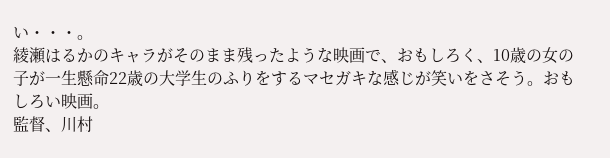い・・・。
綾瀬はるかのキャラがそのまま残ったような映画で、おもしろく、10歳の女の子が一生懸命22歳の大学生のふりをするマセガキな感じが笑いをさそう。おもしろい映画。
監督、川村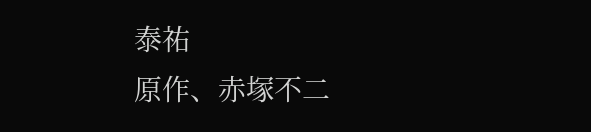泰祐
原作、赤塚不二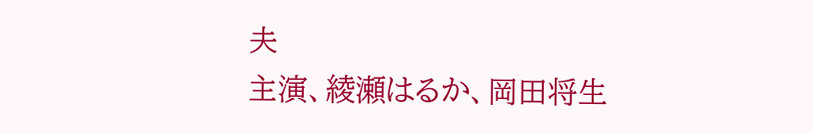夫
主演、綾瀬はるか、岡田将生